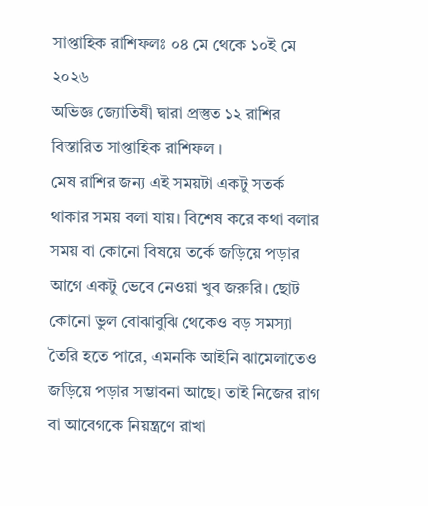সাপ্তাহিক রাশিফলঃ ০৪ মে থেকে ১০ই মে ২০২৬
অভিজ্ঞ জ্যোতিষী দ্বারা প্রস্তুত ১২ রাশির বিস্তারিত সাপ্তাহিক রাশিফল ।
মেষ রাশির জন্য এই সময়টা একটু সতর্ক থাকার সময় বলা যায়। বিশেষ করে কথা বলার সময় বা কোনো বিষয়ে তর্কে জড়িয়ে পড়ার আগে একটু ভেবে নেওয়া খুব জরুরি। ছোট কোনো ভুল বোঝাবুঝি থেকেও বড় সমস্যা তৈরি হতে পারে, এমনকি আইনি ঝামেলাতেও জড়িয়ে পড়ার সম্ভাবনা আছে। তাই নিজের রাগ বা আবেগকে নিয়ন্ত্রণে রাখা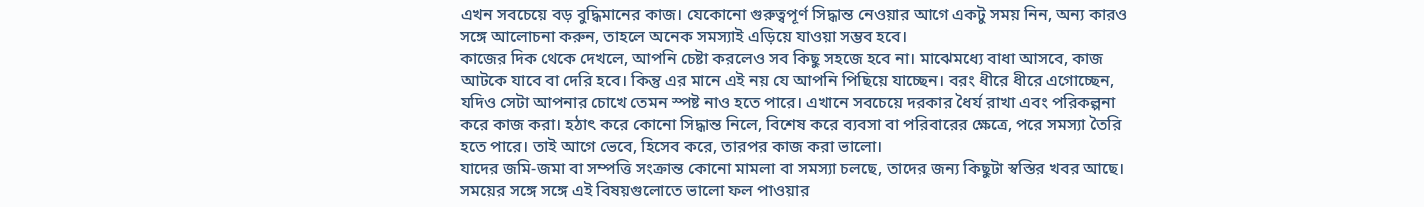এখন সবচেয়ে বড় বুদ্ধিমানের কাজ। যেকোনো গুরুত্বপূর্ণ সিদ্ধান্ত নেওয়ার আগে একটু সময় নিন, অন্য কারও সঙ্গে আলোচনা করুন, তাহলে অনেক সমস্যাই এড়িয়ে যাওয়া সম্ভব হবে।
কাজের দিক থেকে দেখলে, আপনি চেষ্টা করলেও সব কিছু সহজে হবে না। মাঝেমধ্যে বাধা আসবে, কাজ আটকে যাবে বা দেরি হবে। কিন্তু এর মানে এই নয় যে আপনি পিছিয়ে যাচ্ছেন। বরং ধীরে ধীরে এগোচ্ছেন, যদিও সেটা আপনার চোখে তেমন স্পষ্ট নাও হতে পারে। এখানে সবচেয়ে দরকার ধৈর্য রাখা এবং পরিকল্পনা করে কাজ করা। হঠাৎ করে কোনো সিদ্ধান্ত নিলে, বিশেষ করে ব্যবসা বা পরিবারের ক্ষেত্রে, পরে সমস্যা তৈরি হতে পারে। তাই আগে ভেবে, হিসেব করে, তারপর কাজ করা ভালো।
যাদের জমি-জমা বা সম্পত্তি সংক্রান্ত কোনো মামলা বা সমস্যা চলছে, তাদের জন্য কিছুটা স্বস্তির খবর আছে। সময়ের সঙ্গে সঙ্গে এই বিষয়গুলোতে ভালো ফল পাওয়ার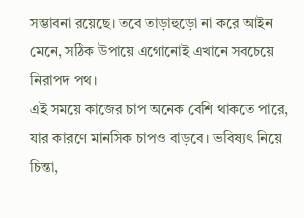সম্ভাবনা রয়েছে। তবে তাড়াহুড়ো না করে আইন মেনে, সঠিক উপায়ে এগোনোই এখানে সবচেয়ে নিরাপদ পথ।
এই সময়ে কাজের চাপ অনেক বেশি থাকতে পারে, যার কারণে মানসিক চাপও বাড়বে। ভবিষ্যৎ নিয়ে চিন্তা,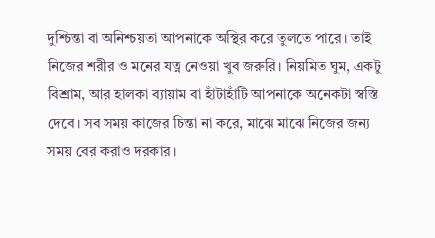দুশ্চিন্তা বা অনিশ্চয়তা আপনাকে অস্থির করে তুলতে পারে। তাই নিজের শরীর ও মনের যত্ন নেওয়া খুব জরুরি। নিয়মিত ঘুম, একটু বিশ্রাম, আর হালকা ব্যায়াম বা হাঁটাহাঁটি আপনাকে অনেকটা স্বস্তি দেবে। সব সময় কাজের চিন্তা না করে, মাঝে মাঝে নিজের জন্য সময় বের করাও দরকার।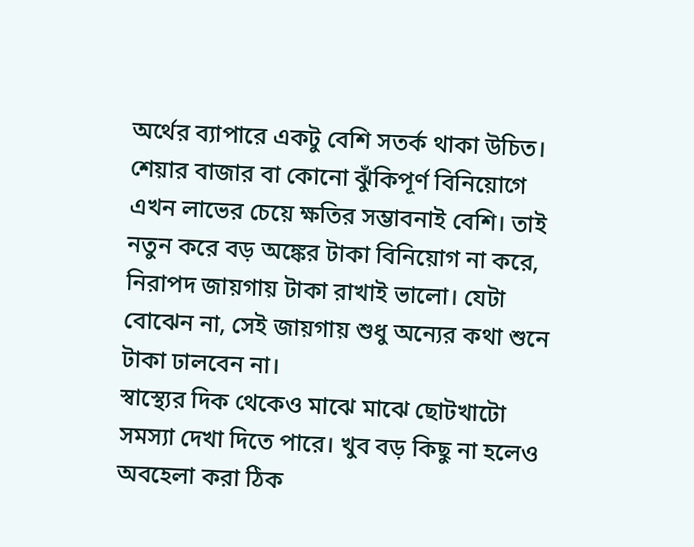অর্থের ব্যাপারে একটু বেশি সতর্ক থাকা উচিত। শেয়ার বাজার বা কোনো ঝুঁকিপূর্ণ বিনিয়োগে এখন লাভের চেয়ে ক্ষতির সম্ভাবনাই বেশি। তাই নতুন করে বড় অঙ্কের টাকা বিনিয়োগ না করে, নিরাপদ জায়গায় টাকা রাখাই ভালো। যেটা বোঝেন না, সেই জায়গায় শুধু অন্যের কথা শুনে টাকা ঢালবেন না।
স্বাস্থ্যের দিক থেকেও মাঝে মাঝে ছোটখাটো সমস্যা দেখা দিতে পারে। খুব বড় কিছু না হলেও অবহেলা করা ঠিক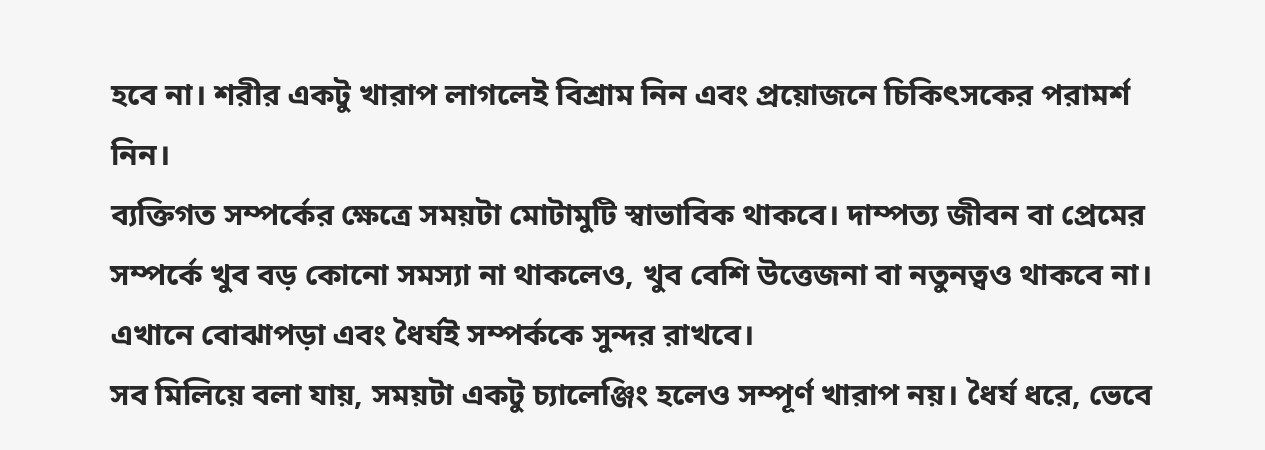হবে না। শরীর একটু খারাপ লাগলেই বিশ্রাম নিন এবং প্রয়োজনে চিকিৎসকের পরামর্শ নিন।
ব্যক্তিগত সম্পর্কের ক্ষেত্রে সময়টা মোটামুটি স্বাভাবিক থাকবে। দাম্পত্য জীবন বা প্রেমের সম্পর্কে খুব বড় কোনো সমস্যা না থাকলেও, খুব বেশি উত্তেজনা বা নতুনত্বও থাকবে না। এখানে বোঝাপড়া এবং ধৈর্যই সম্পর্ককে সুন্দর রাখবে।
সব মিলিয়ে বলা যায়, সময়টা একটু চ্যালেঞ্জিং হলেও সম্পূর্ণ খারাপ নয়। ধৈর্য ধরে, ভেবে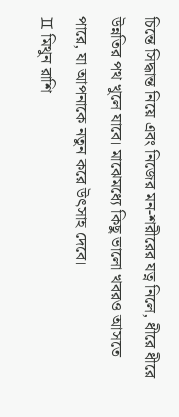চিন্তে সিদ্ধান্ত নিয়ে এবং নিজের মন-শরীরের যত্ন নিলে, ধীরে ধীরে উন্নতির পথ খুলে যাবে। মাঝেমধ্যে কিছু ভালো খবরও আসতে পারে, যা আপনাকে নতুন করে উৎসাহ দেবে।
♊ মিথুন রাশি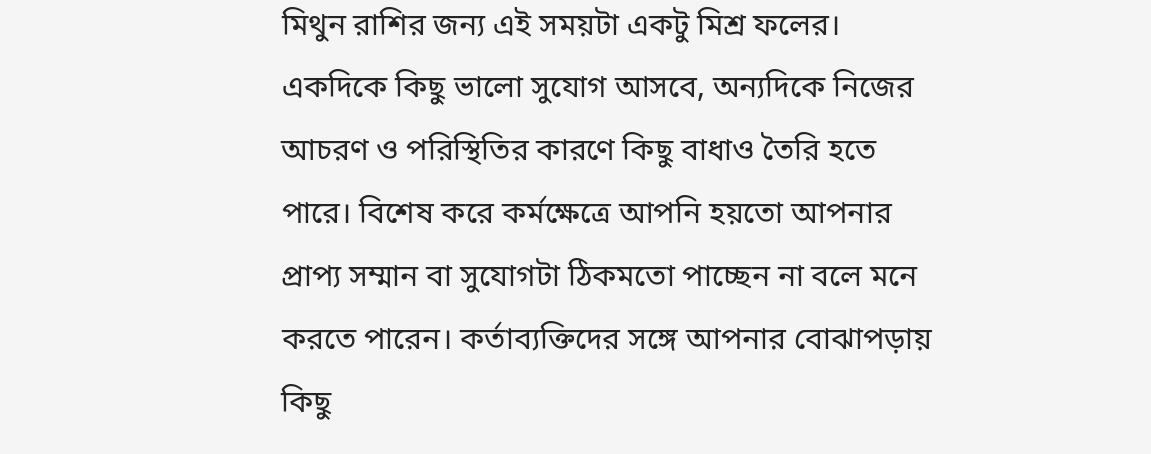মিথুন রাশির জন্য এই সময়টা একটু মিশ্র ফলের। একদিকে কিছু ভালো সুযোগ আসবে, অন্যদিকে নিজের আচরণ ও পরিস্থিতির কারণে কিছু বাধাও তৈরি হতে পারে। বিশেষ করে কর্মক্ষেত্রে আপনি হয়তো আপনার প্রাপ্য সম্মান বা সুযোগটা ঠিকমতো পাচ্ছেন না বলে মনে করতে পারেন। কর্তাব্যক্তিদের সঙ্গে আপনার বোঝাপড়ায় কিছু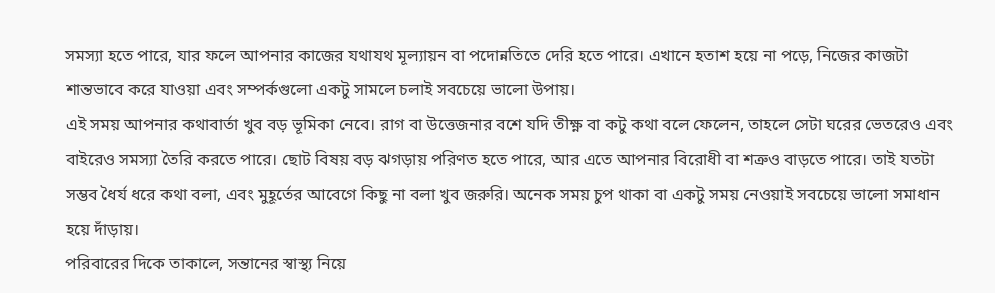সমস্যা হতে পারে, যার ফলে আপনার কাজের যথাযথ মূল্যায়ন বা পদোন্নতিতে দেরি হতে পারে। এখানে হতাশ হয়ে না পড়ে, নিজের কাজটা শান্তভাবে করে যাওয়া এবং সম্পর্কগুলো একটু সামলে চলাই সবচেয়ে ভালো উপায়।
এই সময় আপনার কথাবার্তা খুব বড় ভূমিকা নেবে। রাগ বা উত্তেজনার বশে যদি তীক্ষ্ণ বা কটু কথা বলে ফেলেন, তাহলে সেটা ঘরের ভেতরেও এবং বাইরেও সমস্যা তৈরি করতে পারে। ছোট বিষয় বড় ঝগড়ায় পরিণত হতে পারে, আর এতে আপনার বিরোধী বা শত্রুও বাড়তে পারে। তাই যতটা সম্ভব ধৈর্য ধরে কথা বলা, এবং মুহূর্তের আবেগে কিছু না বলা খুব জরুরি। অনেক সময় চুপ থাকা বা একটু সময় নেওয়াই সবচেয়ে ভালো সমাধান হয়ে দাঁড়ায়।
পরিবারের দিকে তাকালে, সন্তানের স্বাস্থ্য নিয়ে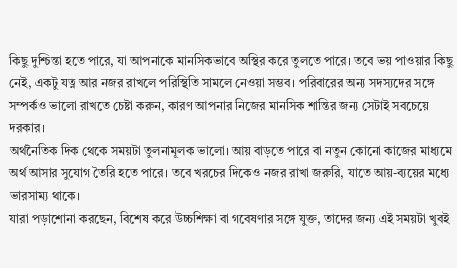কিছু দুশ্চিন্তা হতে পারে, যা আপনাকে মানসিকভাবে অস্থির করে তুলতে পারে। তবে ভয় পাওয়ার কিছু নেই, একটু যত্ন আর নজর রাখলে পরিস্থিতি সামলে নেওয়া সম্ভব। পরিবারের অন্য সদস্যদের সঙ্গে সম্পর্কও ভালো রাখতে চেষ্টা করুন, কারণ আপনার নিজের মানসিক শান্তির জন্য সেটাই সবচেয়ে দরকার।
অর্থনৈতিক দিক থেকে সময়টা তুলনামূলক ভালো। আয় বাড়তে পারে বা নতুন কোনো কাজের মাধ্যমে অর্থ আসার সুযোগ তৈরি হতে পারে। তবে খরচের দিকেও নজর রাখা জরুরি, যাতে আয়-ব্যয়ের মধ্যে ভারসাম্য থাকে।
যারা পড়াশোনা করছেন, বিশেষ করে উচ্চশিক্ষা বা গবেষণার সঙ্গে যুক্ত, তাদের জন্য এই সময়টা খুবই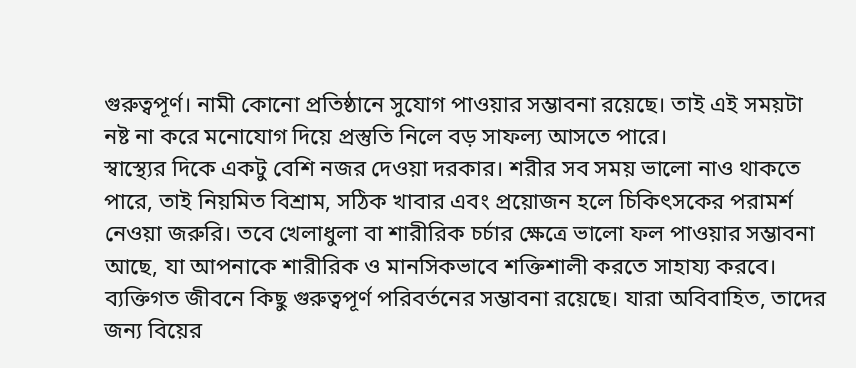গুরুত্বপূর্ণ। নামী কোনো প্রতিষ্ঠানে সুযোগ পাওয়ার সম্ভাবনা রয়েছে। তাই এই সময়টা নষ্ট না করে মনোযোগ দিয়ে প্রস্তুতি নিলে বড় সাফল্য আসতে পারে।
স্বাস্থ্যের দিকে একটু বেশি নজর দেওয়া দরকার। শরীর সব সময় ভালো নাও থাকতে পারে, তাই নিয়মিত বিশ্রাম, সঠিক খাবার এবং প্রয়োজন হলে চিকিৎসকের পরামর্শ নেওয়া জরুরি। তবে খেলাধুলা বা শারীরিক চর্চার ক্ষেত্রে ভালো ফল পাওয়ার সম্ভাবনা আছে, যা আপনাকে শারীরিক ও মানসিকভাবে শক্তিশালী করতে সাহায্য করবে।
ব্যক্তিগত জীবনে কিছু গুরুত্বপূর্ণ পরিবর্তনের সম্ভাবনা রয়েছে। যারা অবিবাহিত, তাদের জন্য বিয়ের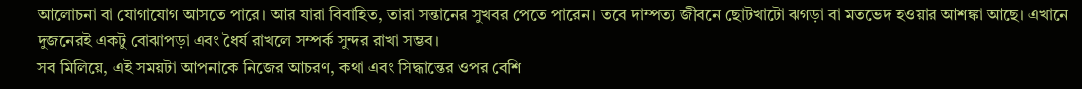আলোচনা বা যোগাযোগ আসতে পারে। আর যারা বিবাহিত, তারা সন্তানের সুখবর পেতে পারেন। তবে দাম্পত্য জীবনে ছোটখাটো ঝগড়া বা মতভেদ হওয়ার আশঙ্কা আছে। এখানে দুজনেরই একটু বোঝাপড়া এবং ধৈর্য রাখলে সম্পর্ক সুন্দর রাখা সম্ভব।
সব মিলিয়ে, এই সময়টা আপনাকে নিজের আচরণ, কথা এবং সিদ্ধান্তের ওপর বেশি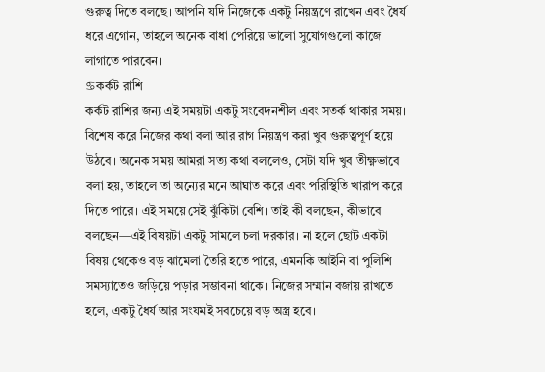গুরুত্ব দিতে বলছে। আপনি যদি নিজেকে একটু নিয়ন্ত্রণে রাখেন এবং ধৈর্য ধরে এগোন, তাহলে অনেক বাধা পেরিয়ে ভালো সুযোগগুলো কাজে লাগাতে পারবেন।
♋কর্কট রাশি
কর্কট রাশির জন্য এই সময়টা একটু সংবেদনশীল এবং সতর্ক থাকার সময়। বিশেষ করে নিজের কথা বলা আর রাগ নিয়ন্ত্রণ করা খুব গুরুত্বপূর্ণ হয়ে উঠবে। অনেক সময় আমরা সত্য কথা বললেও, সেটা যদি খুব তীক্ষ্ণভাবে বলা হয়, তাহলে তা অন্যের মনে আঘাত করে এবং পরিস্থিতি খারাপ করে দিতে পারে। এই সময়ে সেই ঝুঁকিটা বেশি। তাই কী বলছেন, কীভাবে বলছেন—এই বিষয়টা একটু সামলে চলা দরকার। না হলে ছোট একটা বিষয় থেকেও বড় ঝামেলা তৈরি হতে পারে, এমনকি আইনি বা পুলিশি সমস্যাতেও জড়িয়ে পড়ার সম্ভাবনা থাকে। নিজের সম্মান বজায় রাখতে হলে, একটু ধৈর্য আর সংযমই সবচেয়ে বড় অস্ত্র হবে।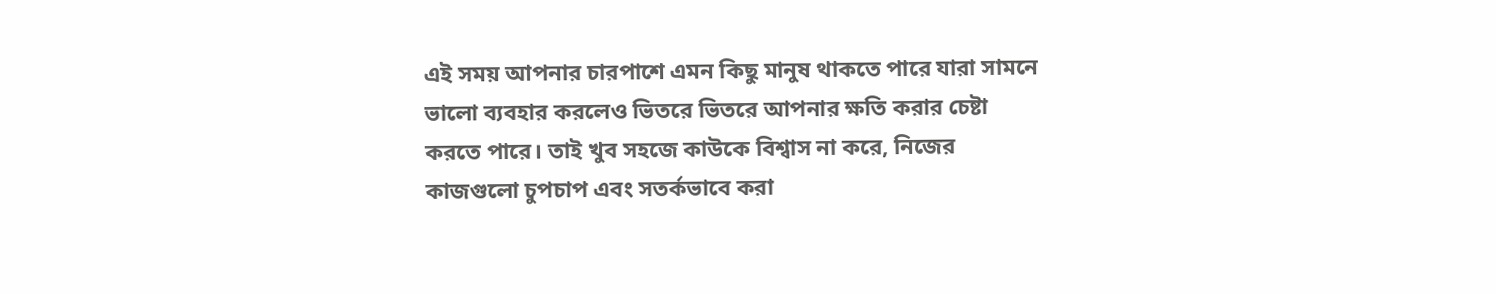এই সময় আপনার চারপাশে এমন কিছু মানুষ থাকতে পারে যারা সামনে ভালো ব্যবহার করলেও ভিতরে ভিতরে আপনার ক্ষতি করার চেষ্টা করতে পারে। তাই খুব সহজে কাউকে বিশ্বাস না করে, নিজের কাজগুলো চুপচাপ এবং সতর্কভাবে করা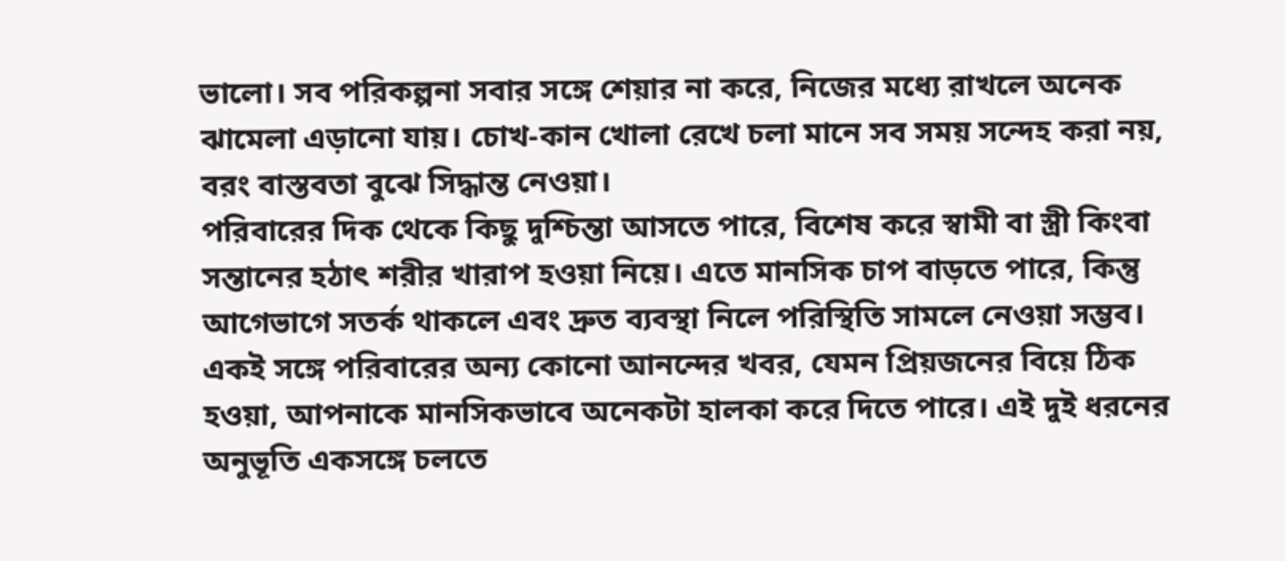ভালো। সব পরিকল্পনা সবার সঙ্গে শেয়ার না করে, নিজের মধ্যে রাখলে অনেক ঝামেলা এড়ানো যায়। চোখ-কান খোলা রেখে চলা মানে সব সময় সন্দেহ করা নয়, বরং বাস্তবতা বুঝে সিদ্ধান্ত নেওয়া।
পরিবারের দিক থেকে কিছু দুশ্চিন্তা আসতে পারে, বিশেষ করে স্বামী বা স্ত্রী কিংবা সন্তানের হঠাৎ শরীর খারাপ হওয়া নিয়ে। এতে মানসিক চাপ বাড়তে পারে, কিন্তু আগেভাগে সতর্ক থাকলে এবং দ্রুত ব্যবস্থা নিলে পরিস্থিতি সামলে নেওয়া সম্ভব। একই সঙ্গে পরিবারের অন্য কোনো আনন্দের খবর, যেমন প্রিয়জনের বিয়ে ঠিক হওয়া, আপনাকে মানসিকভাবে অনেকটা হালকা করে দিতে পারে। এই দুই ধরনের অনুভূতি একসঙ্গে চলতে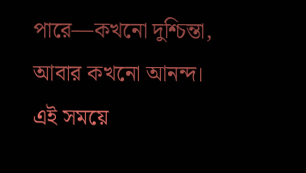পারে—কখনো দুশ্চিন্তা, আবার কখনো আনন্দ।
এই সময়ে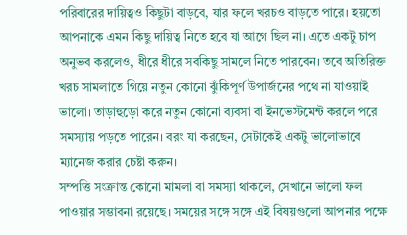পরিবারের দায়িত্বও কিছুটা বাড়বে, যার ফলে খরচও বাড়তে পারে। হয়তো আপনাকে এমন কিছু দায়িত্ব নিতে হবে যা আগে ছিল না। এতে একটু চাপ অনুভব করলেও, ধীরে ধীরে সবকিছু সামলে নিতে পারবেন। তবে অতিরিক্ত খরচ সামলাতে গিয়ে নতুন কোনো ঝুঁকিপূর্ণ উপার্জনের পথে না যাওয়াই ভালো। তাড়াহুড়ো করে নতুন কোনো ব্যবসা বা ইনভেস্টমেন্ট করলে পরে সমস্যায় পড়তে পারেন। বরং যা করছেন, সেটাকেই একটু ভালোভাবে ম্যানেজ করার চেষ্টা করুন।
সম্পত্তি সংক্রান্ত কোনো মামলা বা সমস্যা থাকলে, সেখানে ভালো ফল পাওয়ার সম্ভাবনা রয়েছে। সময়ের সঙ্গে সঙ্গে এই বিষয়গুলো আপনার পক্ষে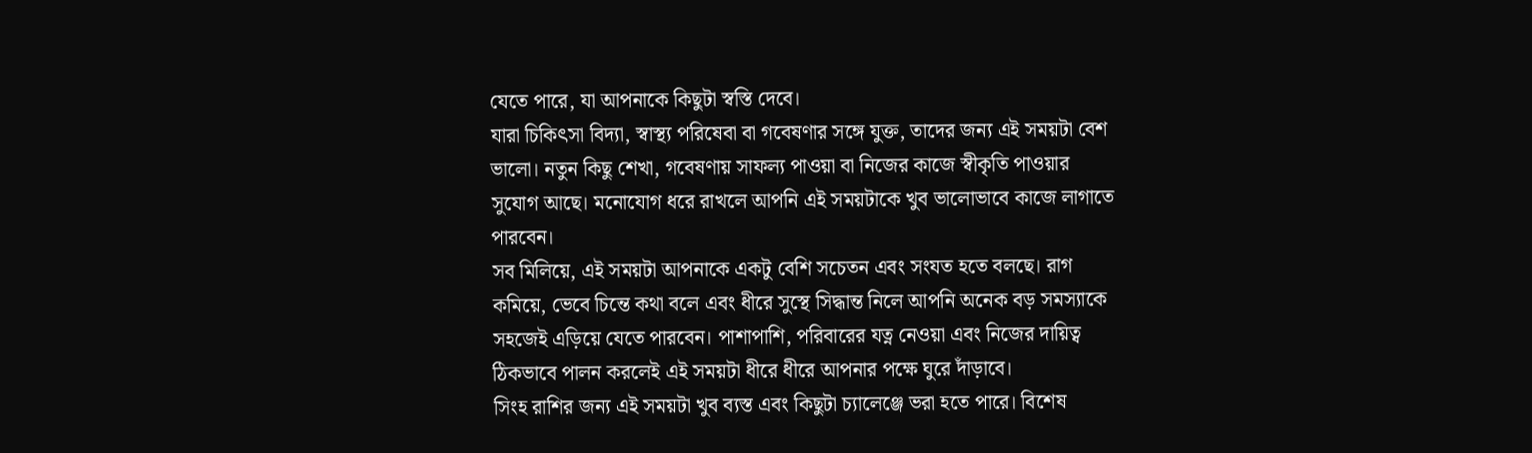যেতে পারে, যা আপনাকে কিছুটা স্বস্তি দেবে।
যারা চিকিৎসা বিদ্যা, স্বাস্থ্য পরিষেবা বা গবেষণার সঙ্গে যুক্ত, তাদের জন্য এই সময়টা বেশ ভালো। নতুন কিছু শেখা, গবেষণায় সাফল্য পাওয়া বা নিজের কাজে স্বীকৃতি পাওয়ার সুযোগ আছে। মনোযোগ ধরে রাখলে আপনি এই সময়টাকে খুব ভালোভাবে কাজে লাগাতে পারবেন।
সব মিলিয়ে, এই সময়টা আপনাকে একটু বেশি সচেতন এবং সংযত হতে বলছে। রাগ কমিয়ে, ভেবে চিন্তে কথা বলে এবং ধীরে সুস্থে সিদ্ধান্ত নিলে আপনি অনেক বড় সমস্যাকে সহজেই এড়িয়ে যেতে পারবেন। পাশাপাশি, পরিবারের যত্ন নেওয়া এবং নিজের দায়িত্ব ঠিকভাবে পালন করলেই এই সময়টা ধীরে ধীরে আপনার পক্ষে ঘুরে দাঁড়াবে।
সিংহ রাশির জন্য এই সময়টা খুব ব্যস্ত এবং কিছুটা চ্যালেঞ্জে ভরা হতে পারে। বিশেষ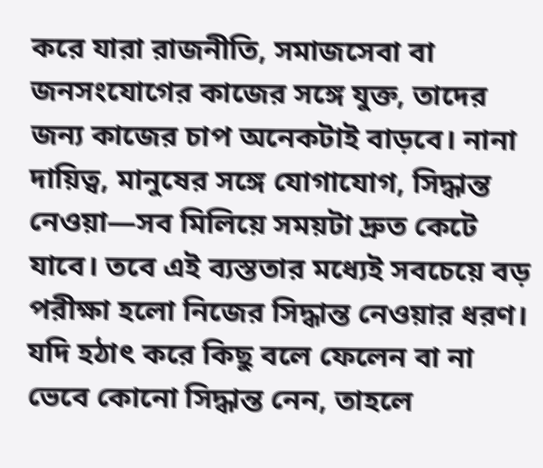করে যারা রাজনীতি, সমাজসেবা বা জনসংযোগের কাজের সঙ্গে যুক্ত, তাদের জন্য কাজের চাপ অনেকটাই বাড়বে। নানা দায়িত্ব, মানুষের সঙ্গে যোগাযোগ, সিদ্ধান্ত নেওয়া—সব মিলিয়ে সময়টা দ্রুত কেটে যাবে। তবে এই ব্যস্ততার মধ্যেই সবচেয়ে বড় পরীক্ষা হলো নিজের সিদ্ধান্ত নেওয়ার ধরণ। যদি হঠাৎ করে কিছু বলে ফেলেন বা না ভেবে কোনো সিদ্ধান্ত নেন, তাহলে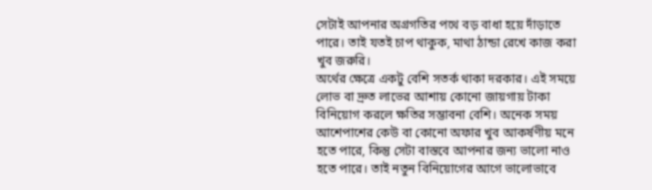সেটাই আপনার অগ্রগতির পথে বড় বাধা হয়ে দাঁড়াতে পারে। তাই যতই চাপ থাকুক, মাথা ঠান্ডা রেখে কাজ করা খুব জরুরি।
অর্থের ক্ষেত্রে একটু বেশি সতর্ক থাকা দরকার। এই সময়ে লোভ বা দ্রুত লাভের আশায় কোনো জায়গায় টাকা বিনিয়োগ করলে ক্ষতির সম্ভাবনা বেশি। অনেক সময় আশেপাশের কেউ বা কোনো অফার খুব আকর্ষণীয় মনে হতে পারে, কিন্তু সেটা বাস্তবে আপনার জন্য ভালো নাও হতে পারে। তাই নতুন বিনিয়োগের আগে ভালোভাবে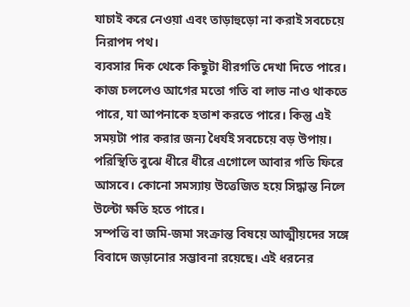যাচাই করে নেওয়া এবং তাড়াহুড়ো না করাই সবচেয়ে নিরাপদ পথ।
ব্যবসার দিক থেকে কিছুটা ধীরগতি দেখা দিতে পারে। কাজ চললেও আগের মতো গতি বা লাভ নাও থাকতে পারে, যা আপনাকে হতাশ করতে পারে। কিন্তু এই সময়টা পার করার জন্য ধৈর্যই সবচেয়ে বড় উপায়। পরিস্থিতি বুঝে ধীরে ধীরে এগোলে আবার গতি ফিরে আসবে। কোনো সমস্যায় উত্তেজিত হয়ে সিদ্ধান্ত নিলে উল্টো ক্ষতি হতে পারে।
সম্পত্তি বা জমি-জমা সংক্রান্ত বিষয়ে আত্মীয়দের সঙ্গে বিবাদে জড়ানোর সম্ভাবনা রয়েছে। এই ধরনের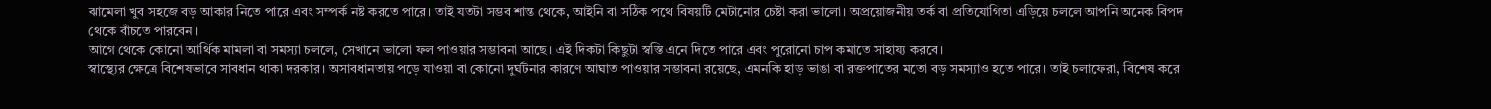ঝামেলা খুব সহজে বড় আকার নিতে পারে এবং সম্পর্ক নষ্ট করতে পারে। তাই যতটা সম্ভব শান্ত থেকে, আইনি বা সঠিক পথে বিষয়টি মেটানোর চেষ্টা করা ভালো। অপ্রয়োজনীয় তর্ক বা প্রতিযোগিতা এড়িয়ে চললে আপনি অনেক বিপদ থেকে বাঁচতে পারবেন।
আগে থেকে কোনো আর্থিক মামলা বা সমস্যা চললে, সেখানে ভালো ফল পাওয়ার সম্ভাবনা আছে। এই দিকটা কিছুটা স্বস্তি এনে দিতে পারে এবং পুরোনো চাপ কমাতে সাহায্য করবে।
স্বাস্থ্যের ক্ষেত্রে বিশেষভাবে সাবধান থাকা দরকার। অসাবধানতায় পড়ে যাওয়া বা কোনো দুর্ঘটনার কারণে আঘাত পাওয়ার সম্ভাবনা রয়েছে, এমনকি হাড় ভাঙা বা রক্তপাতের মতো বড় সমস্যাও হতে পারে। তাই চলাফেরা, বিশেষ করে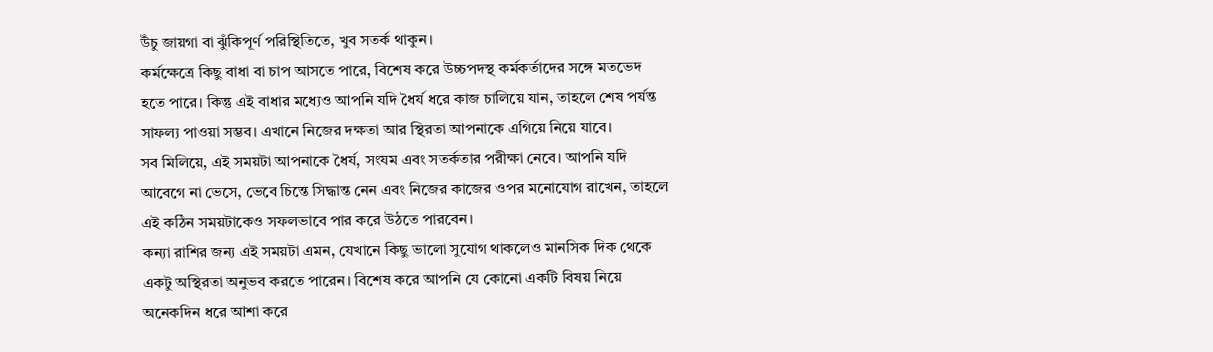উঁচু জায়গা বা ঝুঁকিপূর্ণ পরিস্থিতিতে, খুব সতর্ক থাকুন।
কর্মক্ষেত্রে কিছু বাধা বা চাপ আসতে পারে, বিশেষ করে উচ্চপদস্থ কর্মকর্তাদের সঙ্গে মতভেদ হতে পারে। কিন্তু এই বাধার মধ্যেও আপনি যদি ধৈর্য ধরে কাজ চালিয়ে যান, তাহলে শেষ পর্যন্ত সাফল্য পাওয়া সম্ভব। এখানে নিজের দক্ষতা আর স্থিরতা আপনাকে এগিয়ে নিয়ে যাবে।
সব মিলিয়ে, এই সময়টা আপনাকে ধৈর্য, সংযম এবং সতর্কতার পরীক্ষা নেবে। আপনি যদি আবেগে না ভেসে, ভেবে চিন্তে সিদ্ধান্ত নেন এবং নিজের কাজের ওপর মনোযোগ রাখেন, তাহলে এই কঠিন সময়টাকেও সফলভাবে পার করে উঠতে পারবেন।
কন্যা রাশির জন্য এই সময়টা এমন, যেখানে কিছু ভালো সুযোগ থাকলেও মানসিক দিক থেকে একটু অস্থিরতা অনুভব করতে পারেন। বিশেষ করে আপনি যে কোনো একটি বিষয় নিয়ে অনেকদিন ধরে আশা করে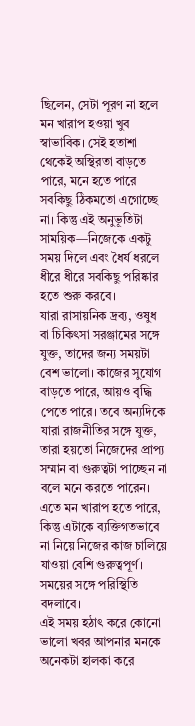ছিলেন, সেটা পূরণ না হলে মন খারাপ হওয়া খুব স্বাভাবিক। সেই হতাশা থেকেই অস্থিরতা বাড়তে পারে, মনে হতে পারে সবকিছু ঠিকমতো এগোচ্ছে না। কিন্তু এই অনুভূতিটা সাময়িক—নিজেকে একটু সময় দিলে এবং ধৈর্য ধরলে ধীরে ধীরে সবকিছু পরিষ্কার হতে শুরু করবে।
যারা রাসায়নিক দ্রব্য, ওষুধ বা চিকিৎসা সরঞ্জামের সঙ্গে যুক্ত, তাদের জন্য সময়টা বেশ ভালো। কাজের সুযোগ বাড়তে পারে, আয়ও বৃদ্ধি পেতে পারে। তবে অন্যদিকে যারা রাজনীতির সঙ্গে যুক্ত, তারা হয়তো নিজেদের প্রাপ্য সম্মান বা গুরুত্বটা পাচ্ছেন না বলে মনে করতে পারেন। এতে মন খারাপ হতে পারে, কিন্তু এটাকে ব্যক্তিগতভাবে না নিয়ে নিজের কাজ চালিয়ে যাওয়া বেশি গুরুত্বপূর্ণ। সময়ের সঙ্গে পরিস্থিতি বদলাবে।
এই সময় হঠাৎ করে কোনো ভালো খবর আপনার মনকে অনেকটা হালকা করে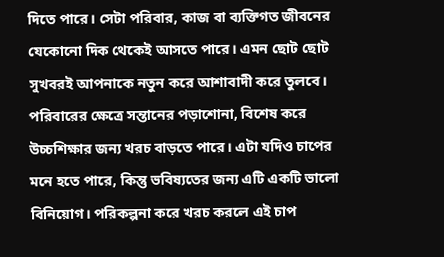দিতে পারে। সেটা পরিবার, কাজ বা ব্যক্তিগত জীবনের যেকোনো দিক থেকেই আসতে পারে। এমন ছোট ছোট সুখবরই আপনাকে নতুন করে আশাবাদী করে তুলবে।
পরিবারের ক্ষেত্রে সন্তানের পড়াশোনা, বিশেষ করে উচ্চশিক্ষার জন্য খরচ বাড়তে পারে। এটা যদিও চাপের মনে হতে পারে, কিন্তু ভবিষ্যতের জন্য এটি একটি ভালো বিনিয়োগ। পরিকল্পনা করে খরচ করলে এই চাপ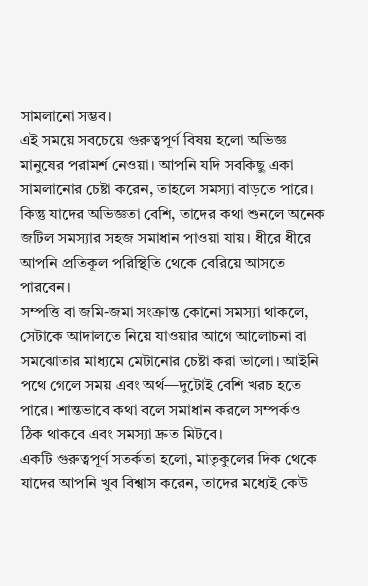সামলানো সম্ভব।
এই সময়ে সবচেয়ে গুরুত্বপূর্ণ বিষয় হলো অভিজ্ঞ মানুষের পরামর্শ নেওয়া। আপনি যদি সবকিছু একা সামলানোর চেষ্টা করেন, তাহলে সমস্যা বাড়তে পারে। কিন্তু যাদের অভিজ্ঞতা বেশি, তাদের কথা শুনলে অনেক জটিল সমস্যার সহজ সমাধান পাওয়া যায়। ধীরে ধীরে আপনি প্রতিকূল পরিস্থিতি থেকে বেরিয়ে আসতে পারবেন।
সম্পত্তি বা জমি-জমা সংক্রান্ত কোনো সমস্যা থাকলে, সেটাকে আদালতে নিয়ে যাওয়ার আগে আলোচনা বা সমঝোতার মাধ্যমে মেটানোর চেষ্টা করা ভালো। আইনি পথে গেলে সময় এবং অর্থ—দুটোই বেশি খরচ হতে পারে। শান্তভাবে কথা বলে সমাধান করলে সম্পর্কও ঠিক থাকবে এবং সমস্যা দ্রুত মিটবে।
একটি গুরুত্বপূর্ণ সতর্কতা হলো, মাতৃকুলের দিক থেকে যাদের আপনি খুব বিশ্বাস করেন, তাদের মধ্যেই কেউ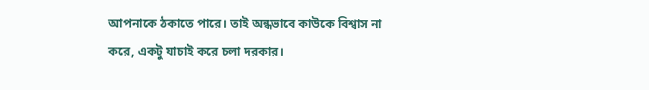আপনাকে ঠকাতে পারে। তাই অন্ধভাবে কাউকে বিশ্বাস না করে, একটু যাচাই করে চলা দরকার।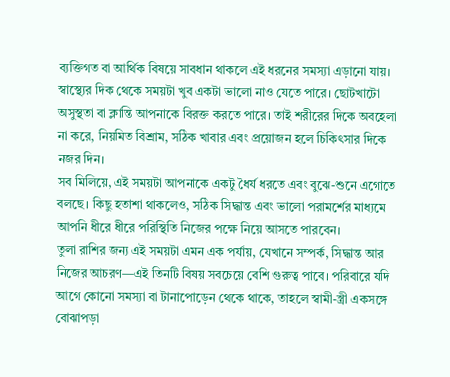ব্যক্তিগত বা আর্থিক বিষয়ে সাবধান থাকলে এই ধরনের সমস্যা এড়ানো যায়।
স্বাস্থ্যের দিক থেকে সময়টা খুব একটা ভালো নাও যেতে পারে। ছোটখাটো অসুস্থতা বা ক্লান্তি আপনাকে বিরক্ত করতে পারে। তাই শরীরের দিকে অবহেলা না করে, নিয়মিত বিশ্রাম, সঠিক খাবার এবং প্রয়োজন হলে চিকিৎসার দিকে নজর দিন।
সব মিলিয়ে, এই সময়টা আপনাকে একটু ধৈর্য ধরতে এবং বুঝে-শুনে এগোতে বলছে। কিছু হতাশা থাকলেও, সঠিক সিদ্ধান্ত এবং ভালো পরামর্শের মাধ্যমে আপনি ধীরে ধীরে পরিস্থিতি নিজের পক্ষে নিয়ে আসতে পারবেন।
তুলা রাশির জন্য এই সময়টা এমন এক পর্যায়, যেখানে সম্পর্ক, সিদ্ধান্ত আর নিজের আচরণ—এই তিনটি বিষয় সবচেয়ে বেশি গুরুত্ব পাবে। পরিবারে যদি আগে কোনো সমস্যা বা টানাপোড়েন থেকে থাকে, তাহলে স্বামী-স্ত্রী একসঙ্গে বোঝাপড়া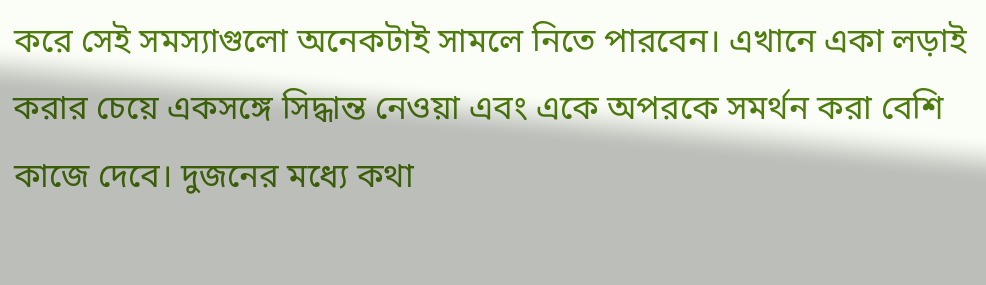করে সেই সমস্যাগুলো অনেকটাই সামলে নিতে পারবেন। এখানে একা লড়াই করার চেয়ে একসঙ্গে সিদ্ধান্ত নেওয়া এবং একে অপরকে সমর্থন করা বেশি কাজে দেবে। দুজনের মধ্যে কথা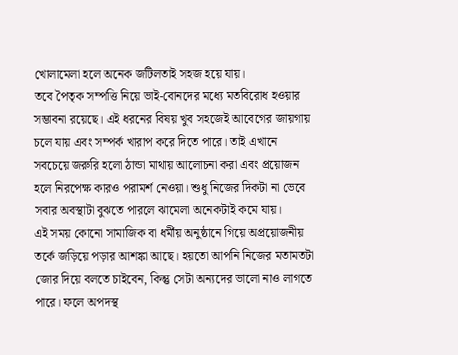খোলামেলা হলে অনেক জটিলতাই সহজ হয়ে যায়।
তবে পৈতৃক সম্পত্তি নিয়ে ভাই-বোনদের মধ্যে মতবিরোধ হওয়ার সম্ভাবনা রয়েছে। এই ধরনের বিষয় খুব সহজেই আবেগের জায়গায় চলে যায় এবং সম্পর্ক খারাপ করে দিতে পারে। তাই এখানে সবচেয়ে জরুরি হলো ঠান্ডা মাথায় আলোচনা করা এবং প্রয়োজন হলে নিরপেক্ষ কারও পরামর্শ নেওয়া। শুধু নিজের দিকটা না ভেবে সবার অবস্থাটা বুঝতে পারলে ঝামেলা অনেকটাই কমে যায়।
এই সময় কোনো সামাজিক বা ধর্মীয় অনুষ্ঠানে গিয়ে অপ্রয়োজনীয় তর্কে জড়িয়ে পড়ার আশঙ্কা আছে। হয়তো আপনি নিজের মতামতটা জোর দিয়ে বলতে চাইবেন, কিন্তু সেটা অন্যদের ভালো নাও লাগতে পারে। ফলে অপদস্থ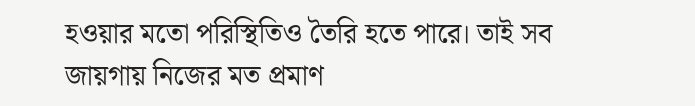হওয়ার মতো পরিস্থিতিও তৈরি হতে পারে। তাই সব জায়গায় নিজের মত প্রমাণ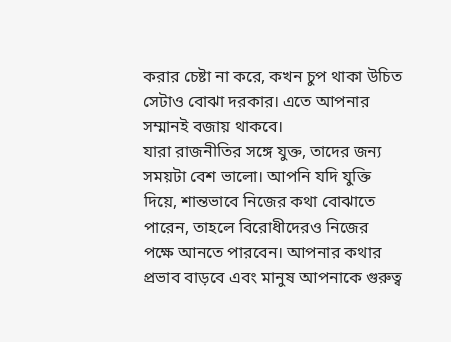করার চেষ্টা না করে, কখন চুপ থাকা উচিত সেটাও বোঝা দরকার। এতে আপনার সম্মানই বজায় থাকবে।
যারা রাজনীতির সঙ্গে যুক্ত, তাদের জন্য সময়টা বেশ ভালো। আপনি যদি যুক্তি দিয়ে, শান্তভাবে নিজের কথা বোঝাতে পারেন, তাহলে বিরোধীদেরও নিজের পক্ষে আনতে পারবেন। আপনার কথার প্রভাব বাড়বে এবং মানুষ আপনাকে গুরুত্ব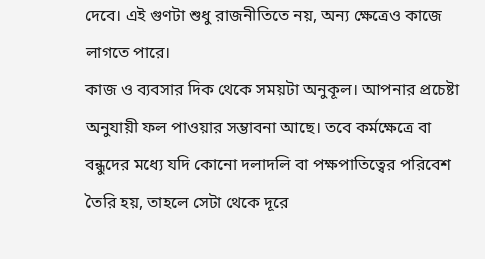দেবে। এই গুণটা শুধু রাজনীতিতে নয়, অন্য ক্ষেত্রেও কাজে লাগতে পারে।
কাজ ও ব্যবসার দিক থেকে সময়টা অনুকূল। আপনার প্রচেষ্টা অনুযায়ী ফল পাওয়ার সম্ভাবনা আছে। তবে কর্মক্ষেত্রে বা বন্ধুদের মধ্যে যদি কোনো দলাদলি বা পক্ষপাতিত্বের পরিবেশ তৈরি হয়, তাহলে সেটা থেকে দূরে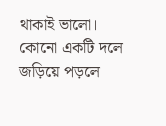থাকাই ভালো। কোনো একটি দলে জড়িয়ে পড়লে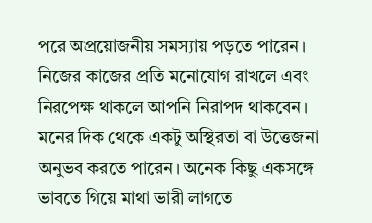পরে অপ্রয়োজনীয় সমস্যায় পড়তে পারেন। নিজের কাজের প্রতি মনোযোগ রাখলে এবং নিরপেক্ষ থাকলে আপনি নিরাপদ থাকবেন।
মনের দিক থেকে একটু অস্থিরতা বা উত্তেজনা অনুভব করতে পারেন। অনেক কিছু একসঙ্গে ভাবতে গিয়ে মাথা ভারী লাগতে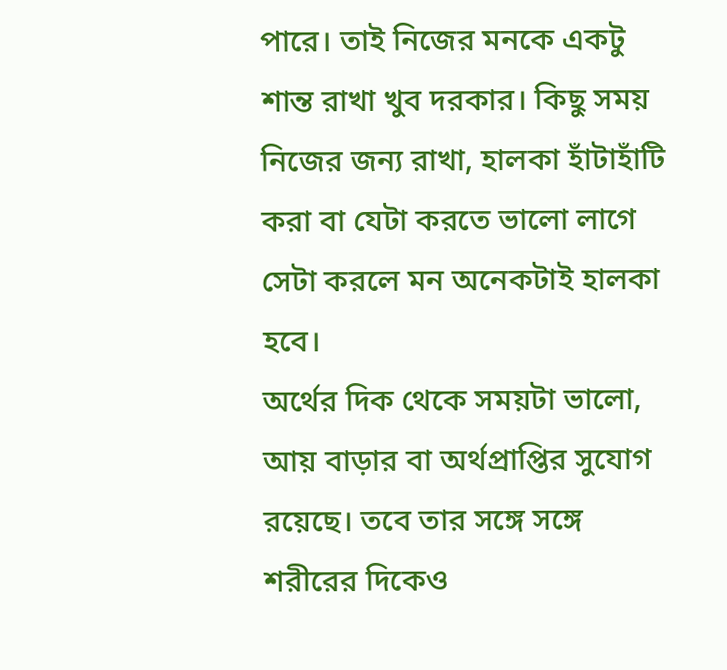পারে। তাই নিজের মনকে একটু শান্ত রাখা খুব দরকার। কিছু সময় নিজের জন্য রাখা, হালকা হাঁটাহাঁটি করা বা যেটা করতে ভালো লাগে সেটা করলে মন অনেকটাই হালকা হবে।
অর্থের দিক থেকে সময়টা ভালো, আয় বাড়ার বা অর্থপ্রাপ্তির সুযোগ রয়েছে। তবে তার সঙ্গে সঙ্গে শরীরের দিকেও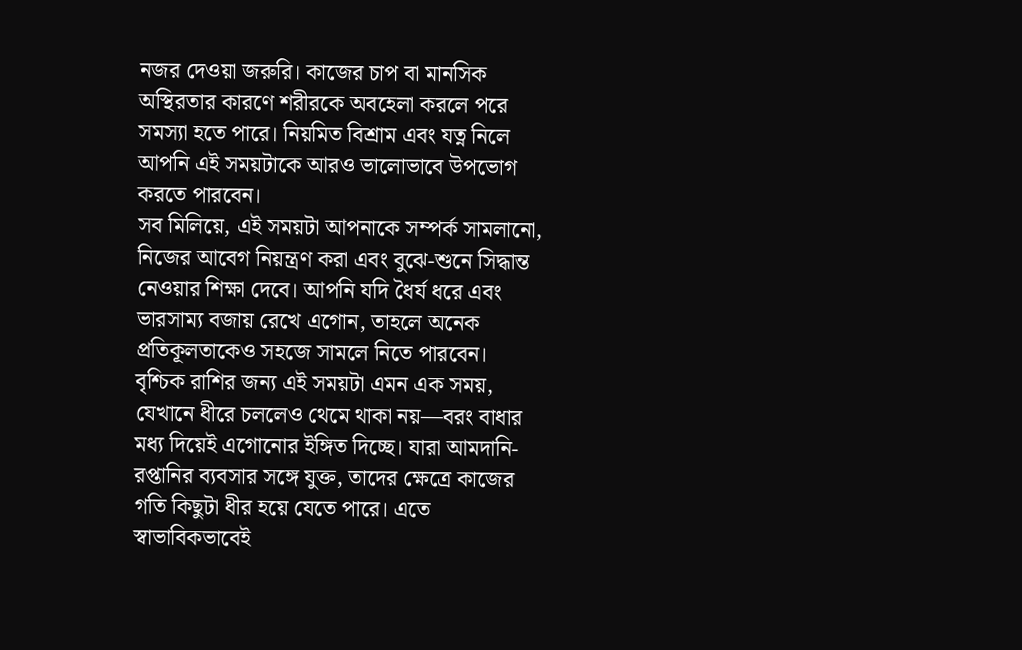নজর দেওয়া জরুরি। কাজের চাপ বা মানসিক অস্থিরতার কারণে শরীরকে অবহেলা করলে পরে সমস্যা হতে পারে। নিয়মিত বিশ্রাম এবং যত্ন নিলে আপনি এই সময়টাকে আরও ভালোভাবে উপভোগ করতে পারবেন।
সব মিলিয়ে, এই সময়টা আপনাকে সম্পর্ক সামলানো, নিজের আবেগ নিয়ন্ত্রণ করা এবং বুঝে-শুনে সিদ্ধান্ত নেওয়ার শিক্ষা দেবে। আপনি যদি ধৈর্য ধরে এবং ভারসাম্য বজায় রেখে এগোন, তাহলে অনেক প্রতিকূলতাকেও সহজে সামলে নিতে পারবেন।
বৃশ্চিক রাশির জন্য এই সময়টা এমন এক সময়, যেখানে ধীরে চললেও থেমে থাকা নয়—বরং বাধার মধ্য দিয়েই এগোনোর ইঙ্গিত দিচ্ছে। যারা আমদানি-রপ্তানির ব্যবসার সঙ্গে যুক্ত, তাদের ক্ষেত্রে কাজের গতি কিছুটা ধীর হয়ে যেতে পারে। এতে স্বাভাবিকভাবেই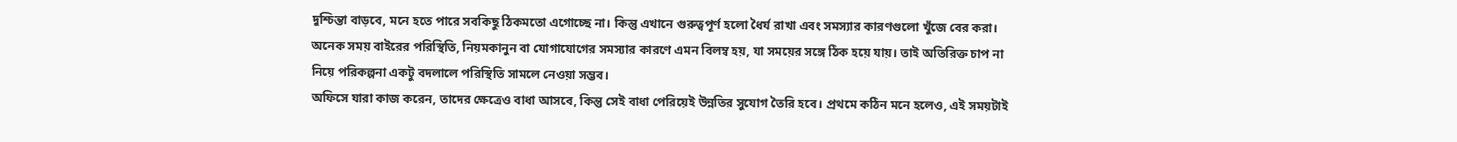দুশ্চিন্তা বাড়বে, মনে হতে পারে সবকিছু ঠিকমতো এগোচ্ছে না। কিন্তু এখানে গুরুত্বপূর্ণ হলো ধৈর্য রাখা এবং সমস্যার কারণগুলো খুঁজে বের করা। অনেক সময় বাইরের পরিস্থিতি, নিয়মকানুন বা যোগাযোগের সমস্যার কারণে এমন বিলম্ব হয়, যা সময়ের সঙ্গে ঠিক হয়ে যায়। তাই অতিরিক্ত চাপ না নিয়ে পরিকল্পনা একটু বদলালে পরিস্থিতি সামলে নেওয়া সম্ভব।
অফিসে যারা কাজ করেন, তাদের ক্ষেত্রেও বাধা আসবে, কিন্তু সেই বাধা পেরিয়েই উন্নতির সুযোগ তৈরি হবে। প্রথমে কঠিন মনে হলেও, এই সময়টাই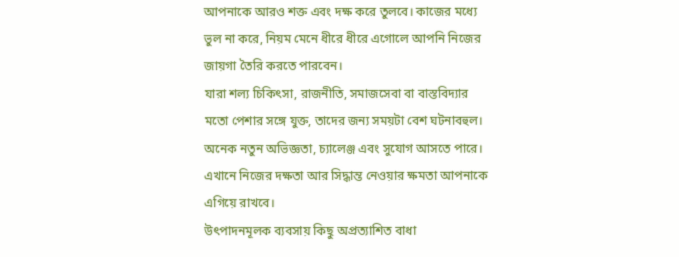আপনাকে আরও শক্ত এবং দক্ষ করে তুলবে। কাজের মধ্যে ভুল না করে, নিয়ম মেনে ধীরে ধীরে এগোলে আপনি নিজের জায়গা তৈরি করতে পারবেন।
যারা শল্য চিকিৎসা, রাজনীতি, সমাজসেবা বা বাস্তবিদ্যার মতো পেশার সঙ্গে যুক্ত, তাদের জন্য সময়টা বেশ ঘটনাবহুল। অনেক নতুন অভিজ্ঞতা, চ্যালেঞ্জ এবং সুযোগ আসতে পারে। এখানে নিজের দক্ষতা আর সিদ্ধান্ত নেওয়ার ক্ষমতা আপনাকে এগিয়ে রাখবে।
উৎপাদনমূলক ব্যবসায় কিছু অপ্রত্যাশিত বাধা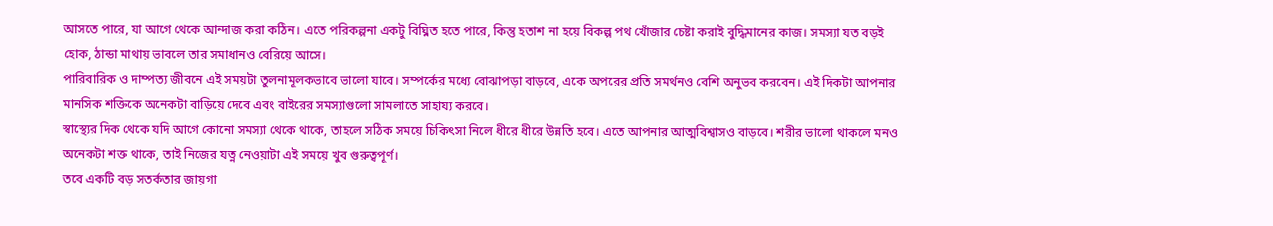আসতে পারে, যা আগে থেকে আন্দাজ করা কঠিন। এতে পরিকল্পনা একটু বিঘ্নিত হতে পারে, কিন্তু হতাশ না হয়ে বিকল্প পথ খোঁজার চেষ্টা করাই বুদ্ধিমানের কাজ। সমস্যা যত বড়ই হোক, ঠান্ডা মাথায় ভাবলে তার সমাধানও বেরিয়ে আসে।
পারিবারিক ও দাম্পত্য জীবনে এই সময়টা তুলনামূলকভাবে ভালো যাবে। সম্পর্কের মধ্যে বোঝাপড়া বাড়বে, একে অপরের প্রতি সমর্থনও বেশি অনুভব করবেন। এই দিকটা আপনার মানসিক শক্তিকে অনেকটা বাড়িয়ে দেবে এবং বাইরের সমস্যাগুলো সামলাতে সাহায্য করবে।
স্বাস্থ্যের দিক থেকে যদি আগে কোনো সমস্যা থেকে থাকে, তাহলে সঠিক সময়ে চিকিৎসা নিলে ধীরে ধীরে উন্নতি হবে। এতে আপনার আত্মবিশ্বাসও বাড়বে। শরীর ভালো থাকলে মনও অনেকটা শক্ত থাকে, তাই নিজের যত্ন নেওয়াটা এই সময়ে খুব গুরুত্বপূর্ণ।
তবে একটি বড় সতর্কতার জায়গা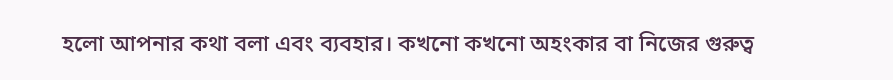হলো আপনার কথা বলা এবং ব্যবহার। কখনো কখনো অহংকার বা নিজের গুরুত্ব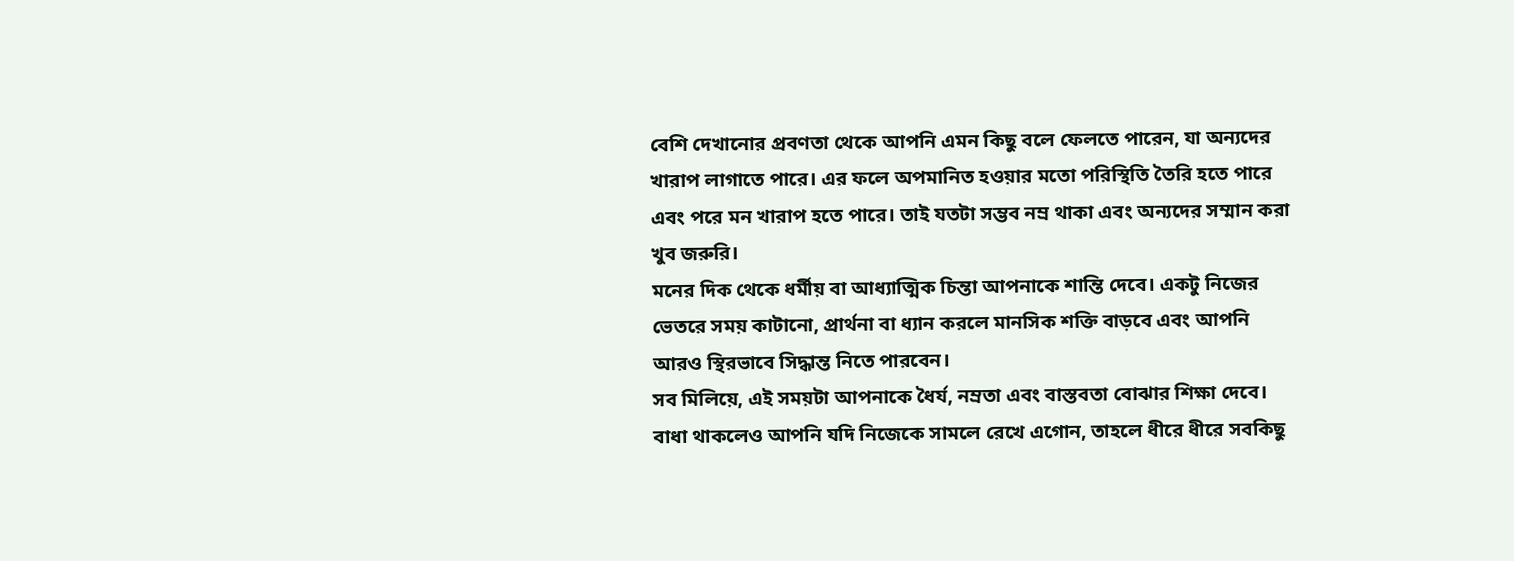বেশি দেখানোর প্রবণতা থেকে আপনি এমন কিছু বলে ফেলতে পারেন, যা অন্যদের খারাপ লাগাতে পারে। এর ফলে অপমানিত হওয়ার মতো পরিস্থিতি তৈরি হতে পারে এবং পরে মন খারাপ হতে পারে। তাই যতটা সম্ভব নম্র থাকা এবং অন্যদের সম্মান করা খুব জরুরি।
মনের দিক থেকে ধর্মীয় বা আধ্যাত্মিক চিন্তা আপনাকে শান্তি দেবে। একটু নিজের ভেতরে সময় কাটানো, প্রার্থনা বা ধ্যান করলে মানসিক শক্তি বাড়বে এবং আপনি আরও স্থিরভাবে সিদ্ধান্ত নিতে পারবেন।
সব মিলিয়ে, এই সময়টা আপনাকে ধৈর্য, নম্রতা এবং বাস্তবতা বোঝার শিক্ষা দেবে। বাধা থাকলেও আপনি যদি নিজেকে সামলে রেখে এগোন, তাহলে ধীরে ধীরে সবকিছু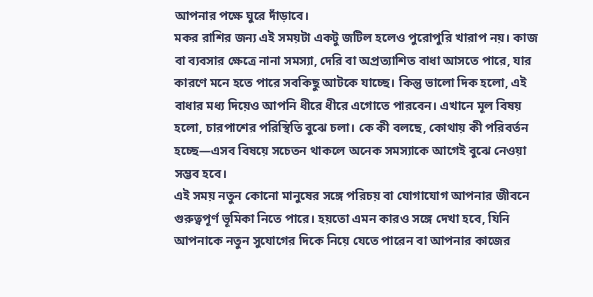আপনার পক্ষে ঘুরে দাঁড়াবে।
মকর রাশির জন্য এই সময়টা একটু জটিল হলেও পুরোপুরি খারাপ নয়। কাজ বা ব্যবসার ক্ষেত্রে নানা সমস্যা, দেরি বা অপ্রত্যাশিত বাধা আসতে পারে, যার কারণে মনে হতে পারে সবকিছু আটকে যাচ্ছে। কিন্তু ভালো দিক হলো, এই বাধার মধ্য দিয়েও আপনি ধীরে ধীরে এগোতে পারবেন। এখানে মূল বিষয় হলো, চারপাশের পরিস্থিতি বুঝে চলা। কে কী বলছে, কোথায় কী পরিবর্তন হচ্ছে—এসব বিষয়ে সচেতন থাকলে অনেক সমস্যাকে আগেই বুঝে নেওয়া সম্ভব হবে।
এই সময় নতুন কোনো মানুষের সঙ্গে পরিচয় বা যোগাযোগ আপনার জীবনে গুরুত্বপূর্ণ ভূমিকা নিতে পারে। হয়তো এমন কারও সঙ্গে দেখা হবে, যিনি আপনাকে নতুন সুযোগের দিকে নিয়ে যেতে পারেন বা আপনার কাজের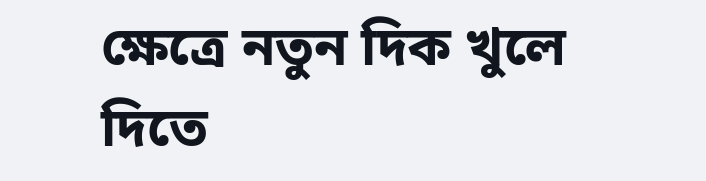ক্ষেত্রে নতুন দিক খুলে দিতে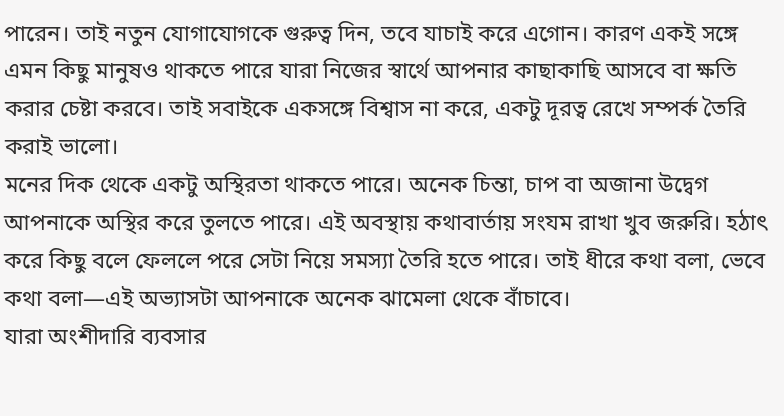পারেন। তাই নতুন যোগাযোগকে গুরুত্ব দিন, তবে যাচাই করে এগোন। কারণ একই সঙ্গে এমন কিছু মানুষও থাকতে পারে যারা নিজের স্বার্থে আপনার কাছাকাছি আসবে বা ক্ষতি করার চেষ্টা করবে। তাই সবাইকে একসঙ্গে বিশ্বাস না করে, একটু দূরত্ব রেখে সম্পর্ক তৈরি করাই ভালো।
মনের দিক থেকে একটু অস্থিরতা থাকতে পারে। অনেক চিন্তা, চাপ বা অজানা উদ্বেগ আপনাকে অস্থির করে তুলতে পারে। এই অবস্থায় কথাবার্তায় সংযম রাখা খুব জরুরি। হঠাৎ করে কিছু বলে ফেললে পরে সেটা নিয়ে সমস্যা তৈরি হতে পারে। তাই ধীরে কথা বলা, ভেবে কথা বলা—এই অভ্যাসটা আপনাকে অনেক ঝামেলা থেকে বাঁচাবে।
যারা অংশীদারি ব্যবসার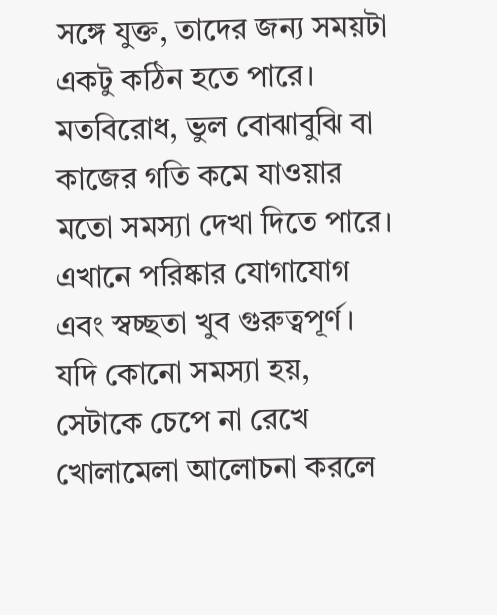সঙ্গে যুক্ত, তাদের জন্য সময়টা একটু কঠিন হতে পারে। মতবিরোধ, ভুল বোঝাবুঝি বা কাজের গতি কমে যাওয়ার মতো সমস্যা দেখা দিতে পারে। এখানে পরিষ্কার যোগাযোগ এবং স্বচ্ছতা খুব গুরুত্বপূর্ণ। যদি কোনো সমস্যা হয়, সেটাকে চেপে না রেখে খোলামেলা আলোচনা করলে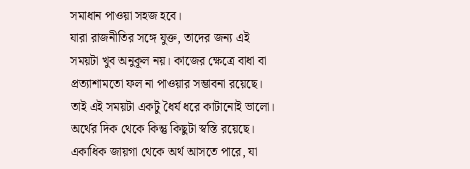সমাধান পাওয়া সহজ হবে।
যারা রাজনীতির সঙ্গে যুক্ত, তাদের জন্য এই সময়টা খুব অনুকূল নয়। কাজের ক্ষেত্রে বাধা বা প্রত্যাশামতো ফল না পাওয়ার সম্ভাবনা রয়েছে। তাই এই সময়টা একটু ধৈর্য ধরে কাটানোই ভালো।
অর্থের দিক থেকে কিন্তু কিছুটা স্বস্তি রয়েছে। একাধিক জায়গা থেকে অর্থ আসতে পারে, যা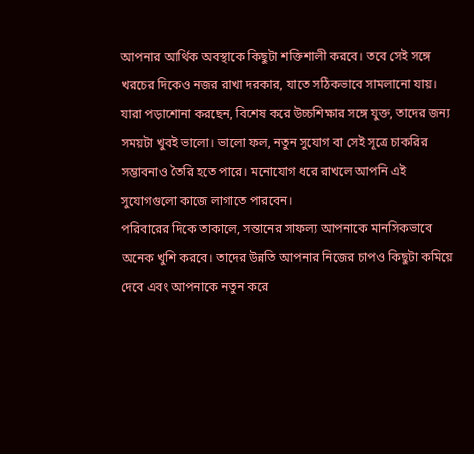আপনার আর্থিক অবস্থাকে কিছুটা শক্তিশালী করবে। তবে সেই সঙ্গে খরচের দিকেও নজর রাখা দরকার, যাতে সঠিকভাবে সামলানো যায়।
যারা পড়াশোনা করছেন, বিশেষ করে উচ্চশিক্ষার সঙ্গে যুক্ত, তাদের জন্য সময়টা খুবই ভালো। ভালো ফল, নতুন সুযোগ বা সেই সূত্রে চাকরির সম্ভাবনাও তৈরি হতে পারে। মনোযোগ ধরে রাখলে আপনি এই সুযোগগুলো কাজে লাগাতে পারবেন।
পরিবারের দিকে তাকালে, সন্তানের সাফল্য আপনাকে মানসিকভাবে অনেক খুশি করবে। তাদের উন্নতি আপনার নিজের চাপও কিছুটা কমিয়ে দেবে এবং আপনাকে নতুন করে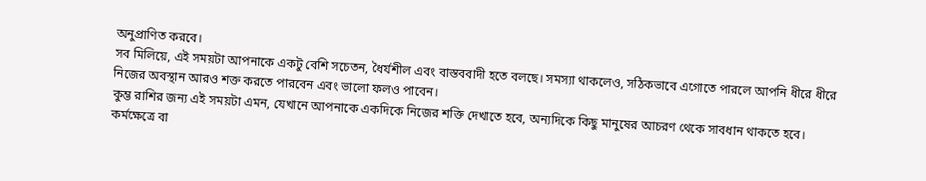অনুপ্রাণিত করবে।
সব মিলিয়ে, এই সময়টা আপনাকে একটু বেশি সচেতন, ধৈর্যশীল এবং বাস্তববাদী হতে বলছে। সমস্যা থাকলেও, সঠিকভাবে এগোতে পারলে আপনি ধীরে ধীরে নিজের অবস্থান আরও শক্ত করতে পারবেন এবং ভালো ফলও পাবেন।
কুম্ভ রাশির জন্য এই সময়টা এমন, যেখানে আপনাকে একদিকে নিজের শক্তি দেখাতে হবে, অন্যদিকে কিছু মানুষের আচরণ থেকে সাবধান থাকতে হবে। কর্মক্ষেত্রে বা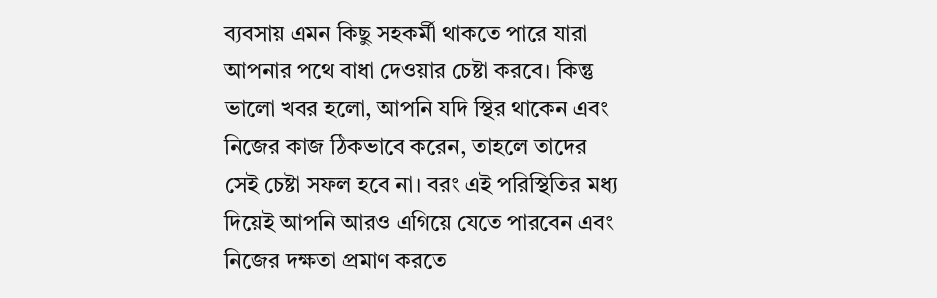ব্যবসায় এমন কিছু সহকর্মী থাকতে পারে যারা আপনার পথে বাধা দেওয়ার চেষ্টা করবে। কিন্তু ভালো খবর হলো, আপনি যদি স্থির থাকেন এবং নিজের কাজ ঠিকভাবে করেন, তাহলে তাদের সেই চেষ্টা সফল হবে না। বরং এই পরিস্থিতির মধ্য দিয়েই আপনি আরও এগিয়ে যেতে পারবেন এবং নিজের দক্ষতা প্রমাণ করতে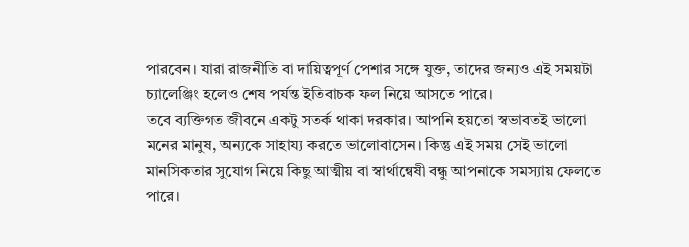পারবেন। যারা রাজনীতি বা দায়িত্বপূর্ণ পেশার সঙ্গে যুক্ত, তাদের জন্যও এই সময়টা চ্যালেঞ্জিং হলেও শেষ পর্যন্ত ইতিবাচক ফল নিয়ে আসতে পারে।
তবে ব্যক্তিগত জীবনে একটু সতর্ক থাকা দরকার। আপনি হয়তো স্বভাবতই ভালো মনের মানুষ, অন্যকে সাহায্য করতে ভালোবাসেন। কিন্তু এই সময় সেই ভালো মানসিকতার সুযোগ নিয়ে কিছু আত্মীয় বা স্বার্থান্বেষী বন্ধু আপনাকে সমস্যায় ফেলতে পারে।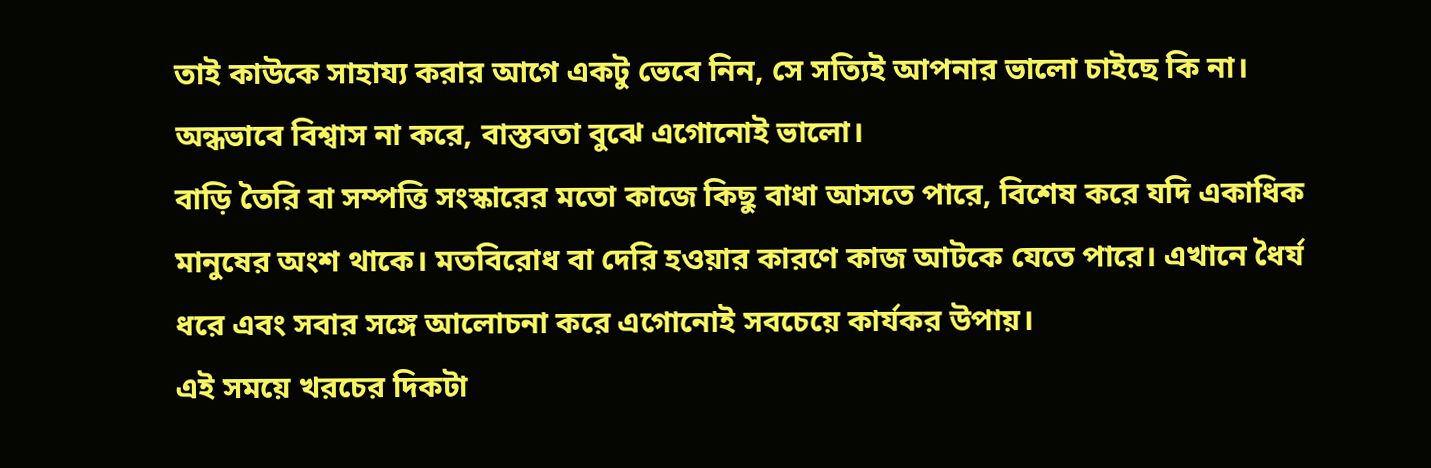তাই কাউকে সাহায্য করার আগে একটু ভেবে নিন, সে সত্যিই আপনার ভালো চাইছে কি না। অন্ধভাবে বিশ্বাস না করে, বাস্তবতা বুঝে এগোনোই ভালো।
বাড়ি তৈরি বা সম্পত্তি সংস্কারের মতো কাজে কিছু বাধা আসতে পারে, বিশেষ করে যদি একাধিক মানুষের অংশ থাকে। মতবিরোধ বা দেরি হওয়ার কারণে কাজ আটকে যেতে পারে। এখানে ধৈর্য ধরে এবং সবার সঙ্গে আলোচনা করে এগোনোই সবচেয়ে কার্যকর উপায়।
এই সময়ে খরচের দিকটা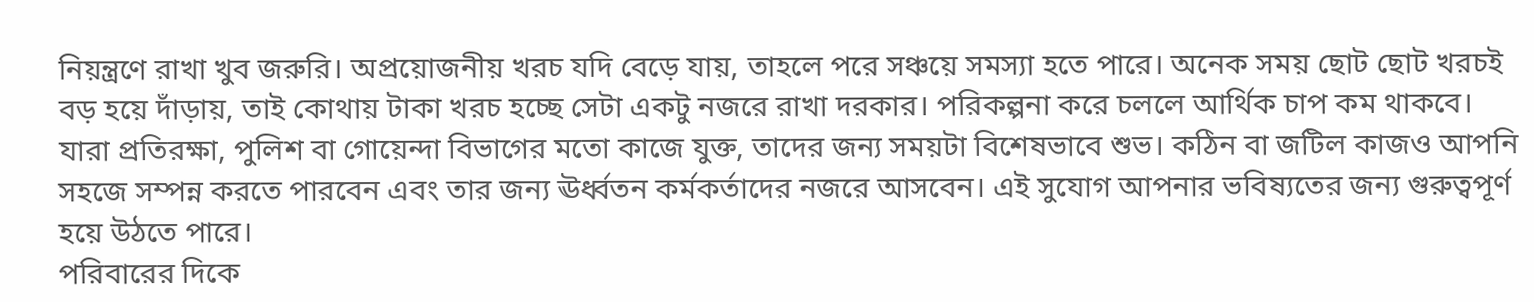নিয়ন্ত্রণে রাখা খুব জরুরি। অপ্রয়োজনীয় খরচ যদি বেড়ে যায়, তাহলে পরে সঞ্চয়ে সমস্যা হতে পারে। অনেক সময় ছোট ছোট খরচই বড় হয়ে দাঁড়ায়, তাই কোথায় টাকা খরচ হচ্ছে সেটা একটু নজরে রাখা দরকার। পরিকল্পনা করে চললে আর্থিক চাপ কম থাকবে।
যারা প্রতিরক্ষা, পুলিশ বা গোয়েন্দা বিভাগের মতো কাজে যুক্ত, তাদের জন্য সময়টা বিশেষভাবে শুভ। কঠিন বা জটিল কাজও আপনি সহজে সম্পন্ন করতে পারবেন এবং তার জন্য ঊর্ধ্বতন কর্মকর্তাদের নজরে আসবেন। এই সুযোগ আপনার ভবিষ্যতের জন্য গুরুত্বপূর্ণ হয়ে উঠতে পারে।
পরিবারের দিকে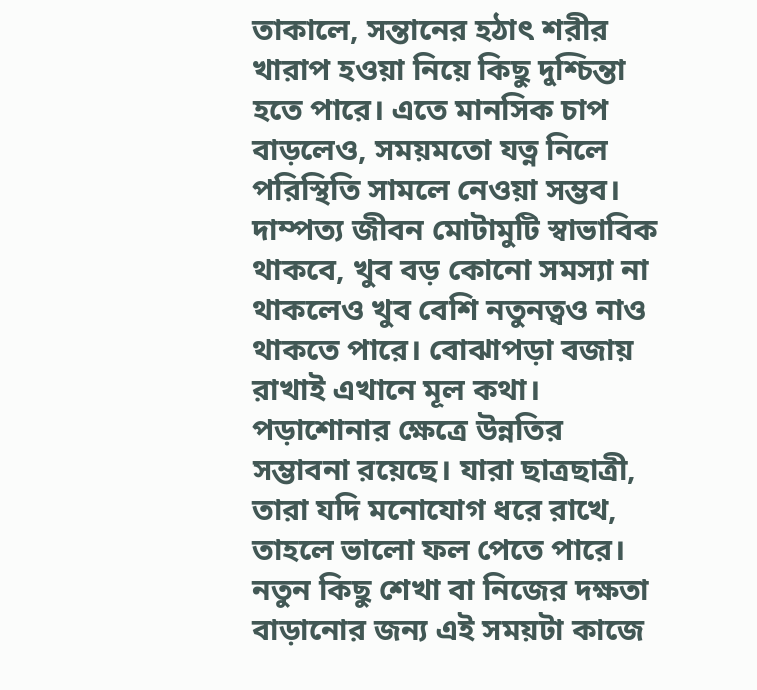তাকালে, সন্তানের হঠাৎ শরীর খারাপ হওয়া নিয়ে কিছু দুশ্চিন্তা হতে পারে। এতে মানসিক চাপ বাড়লেও, সময়মতো যত্ন নিলে পরিস্থিতি সামলে নেওয়া সম্ভব। দাম্পত্য জীবন মোটামুটি স্বাভাবিক থাকবে, খুব বড় কোনো সমস্যা না থাকলেও খুব বেশি নতুনত্বও নাও থাকতে পারে। বোঝাপড়া বজায় রাখাই এখানে মূল কথা।
পড়াশোনার ক্ষেত্রে উন্নতির সম্ভাবনা রয়েছে। যারা ছাত্রছাত্রী, তারা যদি মনোযোগ ধরে রাখে, তাহলে ভালো ফল পেতে পারে। নতুন কিছু শেখা বা নিজের দক্ষতা বাড়ানোর জন্য এই সময়টা কাজে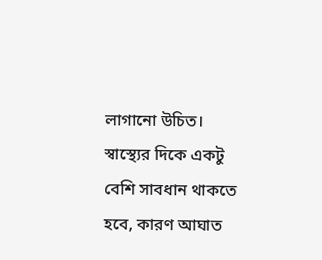লাগানো উচিত।
স্বাস্থ্যের দিকে একটু বেশি সাবধান থাকতে হবে, কারণ আঘাত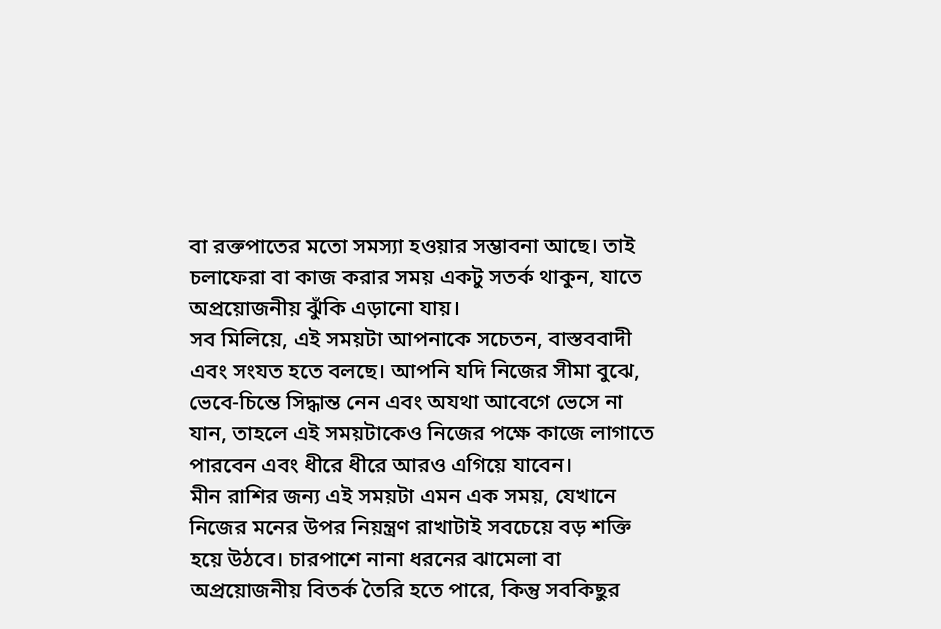বা রক্তপাতের মতো সমস্যা হওয়ার সম্ভাবনা আছে। তাই চলাফেরা বা কাজ করার সময় একটু সতর্ক থাকুন, যাতে অপ্রয়োজনীয় ঝুঁকি এড়ানো যায়।
সব মিলিয়ে, এই সময়টা আপনাকে সচেতন, বাস্তববাদী এবং সংযত হতে বলছে। আপনি যদি নিজের সীমা বুঝে, ভেবে-চিন্তে সিদ্ধান্ত নেন এবং অযথা আবেগে ভেসে না যান, তাহলে এই সময়টাকেও নিজের পক্ষে কাজে লাগাতে পারবেন এবং ধীরে ধীরে আরও এগিয়ে যাবেন।
মীন রাশির জন্য এই সময়টা এমন এক সময়, যেখানে নিজের মনের উপর নিয়ন্ত্রণ রাখাটাই সবচেয়ে বড় শক্তি হয়ে উঠবে। চারপাশে নানা ধরনের ঝামেলা বা অপ্রয়োজনীয় বিতর্ক তৈরি হতে পারে, কিন্তু সবকিছুর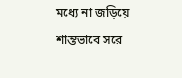মধ্যে না জড়িয়ে শান্তভাবে সরে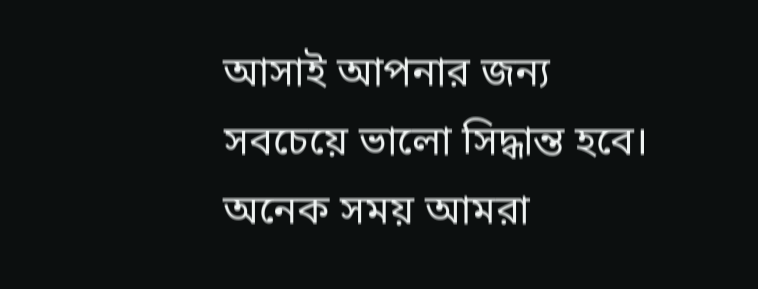আসাই আপনার জন্য সবচেয়ে ভালো সিদ্ধান্ত হবে। অনেক সময় আমরা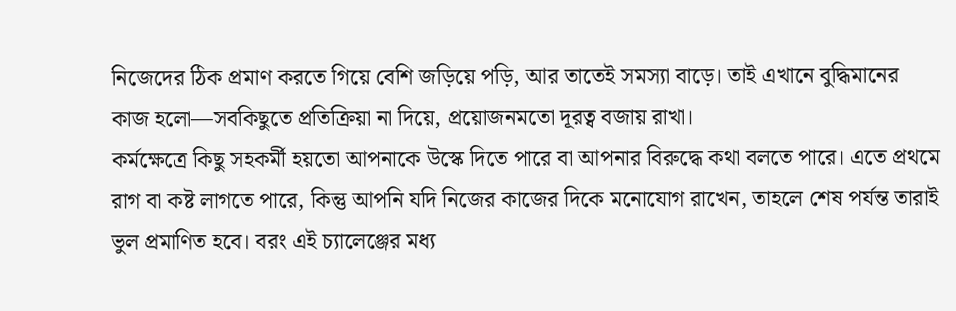নিজেদের ঠিক প্রমাণ করতে গিয়ে বেশি জড়িয়ে পড়ি, আর তাতেই সমস্যা বাড়ে। তাই এখানে বুদ্ধিমানের কাজ হলো—সবকিছুতে প্রতিক্রিয়া না দিয়ে, প্রয়োজনমতো দূরত্ব বজায় রাখা।
কর্মক্ষেত্রে কিছু সহকর্মী হয়তো আপনাকে উস্কে দিতে পারে বা আপনার বিরুদ্ধে কথা বলতে পারে। এতে প্রথমে রাগ বা কষ্ট লাগতে পারে, কিন্তু আপনি যদি নিজের কাজের দিকে মনোযোগ রাখেন, তাহলে শেষ পর্যন্ত তারাই ভুল প্রমাণিত হবে। বরং এই চ্যালেঞ্জের মধ্য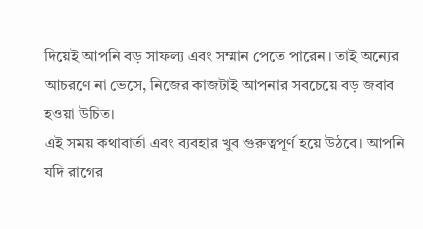দিয়েই আপনি বড় সাফল্য এবং সম্মান পেতে পারেন। তাই অন্যের আচরণে না ভেসে, নিজের কাজটাই আপনার সবচেয়ে বড় জবাব হওয়া উচিত।
এই সময় কথাবার্তা এবং ব্যবহার খুব গুরুত্বপূর্ণ হয়ে উঠবে। আপনি যদি রাগের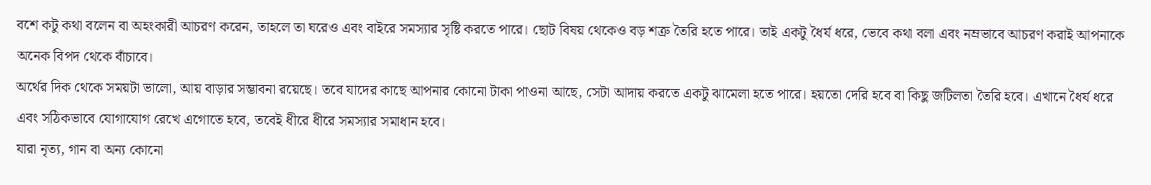বশে কটু কথা বলেন বা অহংকারী আচরণ করেন, তাহলে তা ঘরেও এবং বাইরে সমস্যার সৃষ্টি করতে পারে। ছোট বিষয় থেকেও বড় শত্রু তৈরি হতে পারে। তাই একটু ধৈর্য ধরে, ভেবে কথা বলা এবং নম্রভাবে আচরণ করাই আপনাকে অনেক বিপদ থেকে বাঁচাবে।
অর্থের দিক থেকে সময়টা ভালো, আয় বাড়ার সম্ভাবনা রয়েছে। তবে যাদের কাছে আপনার কোনো টাকা পাওনা আছে, সেটা আদায় করতে একটু ঝামেলা হতে পারে। হয়তো দেরি হবে বা কিছু জটিলতা তৈরি হবে। এখানে ধৈর্য ধরে এবং সঠিকভাবে যোগাযোগ রেখে এগোতে হবে, তবেই ধীরে ধীরে সমস্যার সমাধান হবে।
যারা নৃত্য, গান বা অন্য কোনো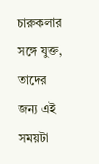চারুকলার সঙ্গে যুক্ত, তাদের জন্য এই সময়টা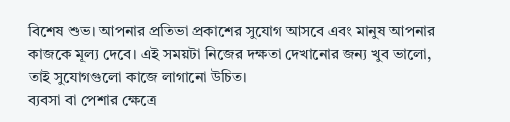বিশেষ শুভ। আপনার প্রতিভা প্রকাশের সুযোগ আসবে এবং মানুষ আপনার কাজকে মূল্য দেবে। এই সময়টা নিজের দক্ষতা দেখানোর জন্য খুব ভালো, তাই সুযোগগুলো কাজে লাগানো উচিত।
ব্যবসা বা পেশার ক্ষেত্রে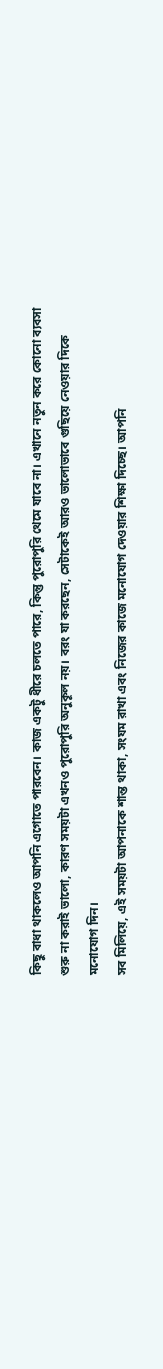কিছু বাধা থাকলেও আপনি এগোতে পারবেন। কাজ একটু ধীরে চলতে পারে, কিন্তু পুরোপুরি থেমে যাবে না। এখানে নতুন করে কোনো ব্যবসা শুরু না করাই ভালো, কারণ সময়টা এখনও পুরোপুরি অনুকূল নয়। বরং যা করছেন, সেটাকেই আরও ভালোভাবে গুছিয়ে নেওয়ার দিকে মনোযোগ দিন।
সব মিলিয়ে, এই সময়টা আপনাকে শান্ত থাকা, সংযম রাখা এবং নিজের কাজে মনোযোগ দেওয়ার শিক্ষা দিচ্ছে। আপনি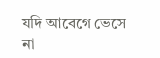যদি আবেগে ভেসে না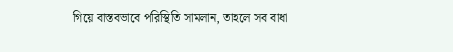গিয়ে বাস্তবভাবে পরিস্থিতি সামলান, তাহলে সব বাধা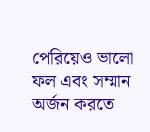পেরিয়েও ভালো ফল এবং সম্মান অর্জন করতে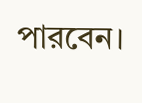পারবেন।